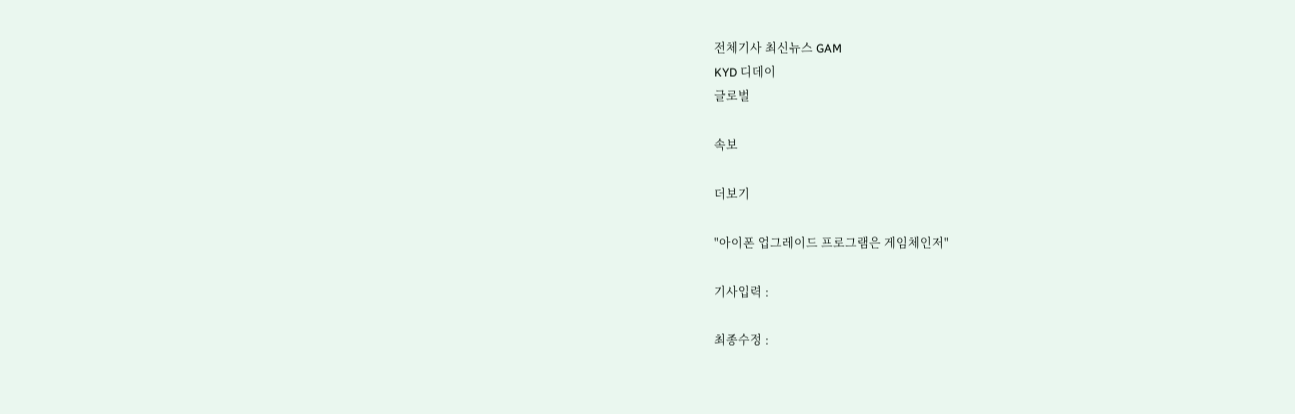전체기사 최신뉴스 GAM
KYD 디데이
글로벌

속보

더보기

"아이폰 업그레이드 프로그램은 게임체인저"

기사입력 :

최종수정 :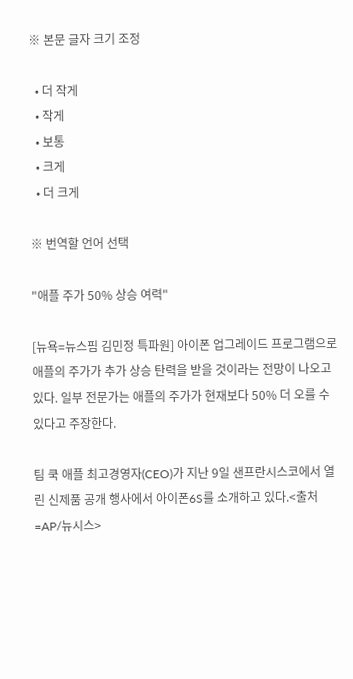※ 본문 글자 크기 조정

  • 더 작게
  • 작게
  • 보통
  • 크게
  • 더 크게

※ 번역할 언어 선택

"애플 주가 50% 상승 여력"

[뉴욕=뉴스핌 김민정 특파원] 아이폰 업그레이드 프로그램으로 애플의 주가가 추가 상승 탄력을 받을 것이라는 전망이 나오고 있다. 일부 전문가는 애플의 주가가 현재보다 50% 더 오를 수 있다고 주장한다.

팀 쿡 애플 최고경영자(CEO)가 지난 9일 샌프란시스코에서 열린 신제품 공개 행사에서 아이폰6S를 소개하고 있다.<출처=AP/뉴시스>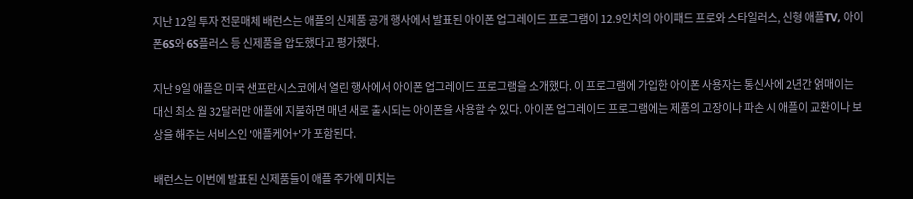지난 12일 투자 전문매체 배런스는 애플의 신제품 공개 행사에서 발표된 아이폰 업그레이드 프로그램이 12.9인치의 아이패드 프로와 스타일러스, 신형 애플TV, 아이폰6S와 6S플러스 등 신제품을 압도했다고 평가했다.

지난 9일 애플은 미국 샌프란시스코에서 열린 행사에서 아이폰 업그레이드 프로그램을 소개했다. 이 프로그램에 가입한 아이폰 사용자는 통신사에 2년간 얽매이는 대신 최소 월 32달러만 애플에 지불하면 매년 새로 출시되는 아이폰을 사용할 수 있다. 아이폰 업그레이드 프로그램에는 제품의 고장이나 파손 시 애플이 교환이나 보상을 해주는 서비스인 '애플케어+'가 포함된다.

배런스는 이번에 발표된 신제품들이 애플 주가에 미치는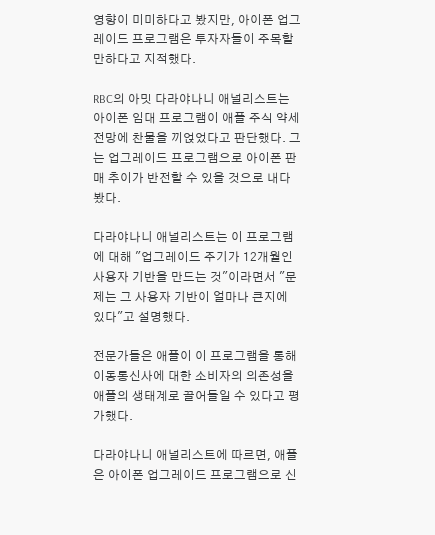영향이 미미하다고 봤지만, 아이폰 업그레이드 프로그램은 투자자들이 주목할 만하다고 지적했다.

RBC의 아밋 다라야나니 애널리스트는 아이폰 임대 프로그램이 애플 주식 약세 전망에 찬물을 끼얹었다고 판단했다. 그는 업그레이드 프로그램으로 아이폰 판매 추이가 반전할 수 있을 것으로 내다봤다.

다라야나니 애널리스트는 이 프로그램에 대해 "업그레이드 주기가 12개월인 사용자 기반을 만드는 것"이라면서 "문제는 그 사용자 기반이 얼마나 큰지에 있다"고 설명했다.

전문가들은 애플이 이 프로그램을 통해 이동통신사에 대한 소비자의 의존성을 애플의 생태계로 끌어들일 수 있다고 평가했다.

다라야나니 애널리스트에 따르면, 애플은 아이폰 업그레이드 프로그램으로 신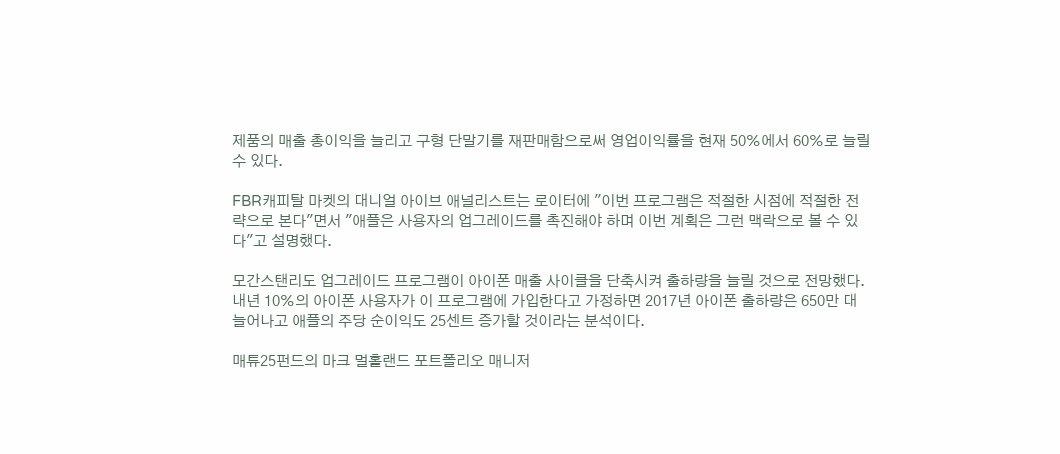제품의 매출 총이익을 늘리고 구형 단말기를 재판매함으로써 영업이익률을 현재 50%에서 60%로 늘릴 수 있다.

FBR캐피탈 마켓의 대니얼 아이브 애널리스트는 로이터에 "이번 프로그램은 적절한 시점에 적절한 전략으로 본다"면서 "애플은 사용자의 업그레이드를 촉진해야 하며 이번 계획은 그런 맥락으로 볼 수 있다"고 설명했다.

모간스탠리도 업그레이드 프로그램이 아이폰 매출 사이클을 단축시켜 출하량을 늘릴 것으로 전망했다. 내년 10%의 아이폰 사용자가 이 프로그램에 가입한다고 가정하면 2017년 아이폰 출하량은 650만 대 늘어나고 애플의 주당 순이익도 25센트 증가할 것이라는 분석이다.

매튜25펀드의 마크 멀홀랜드 포트폴리오 매니저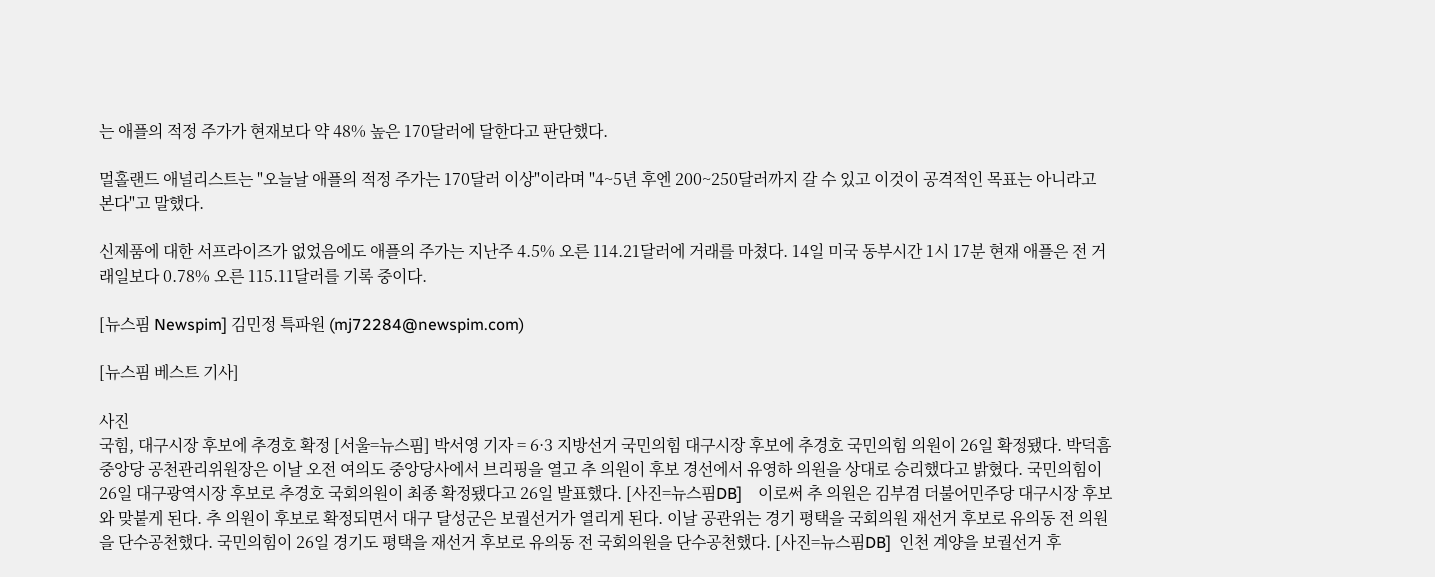는 애플의 적정 주가가 현재보다 약 48% 높은 170달러에 달한다고 판단했다.

멀홀랜드 애널리스트는 "오늘날 애플의 적정 주가는 170달러 이상"이라며 "4~5년 후엔 200~250달러까지 갈 수 있고 이것이 공격적인 목표는 아니라고 본다"고 말했다.

신제품에 대한 서프라이즈가 없었음에도 애플의 주가는 지난주 4.5% 오른 114.21달러에 거래를 마쳤다. 14일 미국 동부시간 1시 17분 현재 애플은 전 거래일보다 0.78% 오른 115.11달러를 기록 중이다.

[뉴스핌 Newspim] 김민정 특파원 (mj72284@newspim.com)

[뉴스핌 베스트 기사]

사진
국힘, 대구시장 후보에 추경호 확정 [서울=뉴스핌] 박서영 기자 = 6·3 지방선거 국민의힘 대구시장 후보에 추경호 국민의힘 의원이 26일 확정됐다. 박덕흠 중앙당 공천관리위원장은 이날 오전 여의도 중앙당사에서 브리핑을 열고 추 의원이 후보 경선에서 유영하 의원을 상대로 승리했다고 밝혔다. 국민의힘이 26일 대구광역시장 후보로 추경호 국회의원이 최종 확정됐다고 26일 발표했다. [사진=뉴스핌DB]    이로써 추 의원은 김부겸 더불어민주당 대구시장 후보와 맞붙게 된다. 추 의원이 후보로 확정되면서 대구 달성군은 보궐선거가 열리게 된다. 이날 공관위는 경기 평택을 국회의원 재선거 후보로 유의동 전 의원을 단수공천했다. 국민의힘이 26일 경기도 평택을 재선거 후보로 유의동 전 국회의원을 단수공천했다. [사진=뉴스핌DB]  인천 계양을 보궐선거 후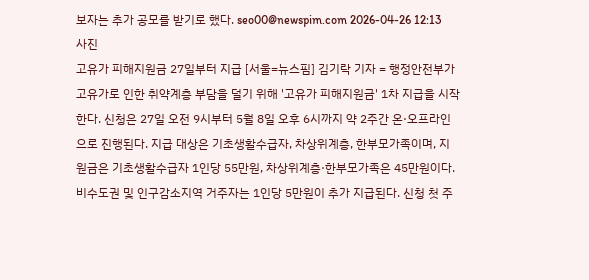보자는 추가 공모를 받기로 했다. seo00@newspim.com 2026-04-26 12:13
사진
고유가 피해지원금 27일부터 지급 [서울=뉴스핌] 김기락 기자 = 행정안전부가 고유가로 인한 취약계층 부담을 덜기 위해 '고유가 피해지원금' 1차 지급을 시작한다. 신청은 27일 오전 9시부터 5월 8일 오후 6시까지 약 2주간 온·오프라인으로 진행된다. 지급 대상은 기초생활수급자, 차상위계층, 한부모가족이며, 지원금은 기초생활수급자 1인당 55만원, 차상위계층·한부모가족은 45만원이다. 비수도권 및 인구감소지역 거주자는 1인당 5만원이 추가 지급된다. 신청 첫 주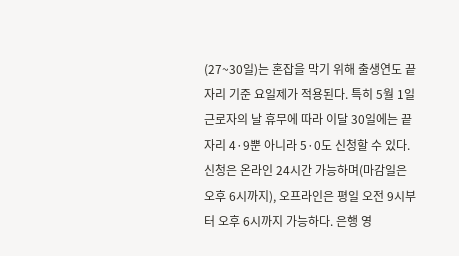(27~30일)는 혼잡을 막기 위해 출생연도 끝자리 기준 요일제가 적용된다. 특히 5월 1일 근로자의 날 휴무에 따라 이달 30일에는 끝자리 4·9뿐 아니라 5·0도 신청할 수 있다. 신청은 온라인 24시간 가능하며(마감일은 오후 6시까지), 오프라인은 평일 오전 9시부터 오후 6시까지 가능하다. 은행 영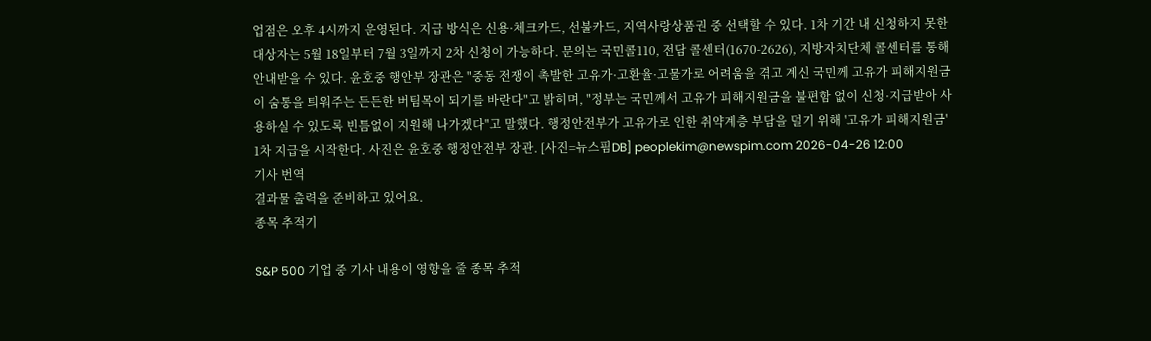업점은 오후 4시까지 운영된다. 지급 방식은 신용·체크카드, 선불카드, 지역사랑상품권 중 선택할 수 있다. 1차 기간 내 신청하지 못한 대상자는 5월 18일부터 7월 3일까지 2차 신청이 가능하다. 문의는 국민콜110, 전담 콜센터(1670-2626), 지방자치단체 콜센터를 통해 안내받을 수 있다. 윤호중 행안부 장관은 "중동 전쟁이 촉발한 고유가·고환율·고물가로 어려움을 겪고 계신 국민께 고유가 피해지원금이 숨통을 틔워주는 든든한 버팀목이 되기를 바란다"고 밝히며, "정부는 국민께서 고유가 피해지원금을 불편함 없이 신청·지급받아 사용하실 수 있도록 빈틈없이 지원해 나가겠다"고 말했다. 행정안전부가 고유가로 인한 취약계층 부담을 덜기 위해 '고유가 피해지원금' 1차 지급을 시작한다. 사진은 윤호중 행정안전부 장관. [사진=뉴스핌DB] peoplekim@newspim.com 2026-04-26 12:00
기사 번역
결과물 출력을 준비하고 있어요.
종목 추적기

S&P 500 기업 중 기사 내용이 영향을 줄 종목 추적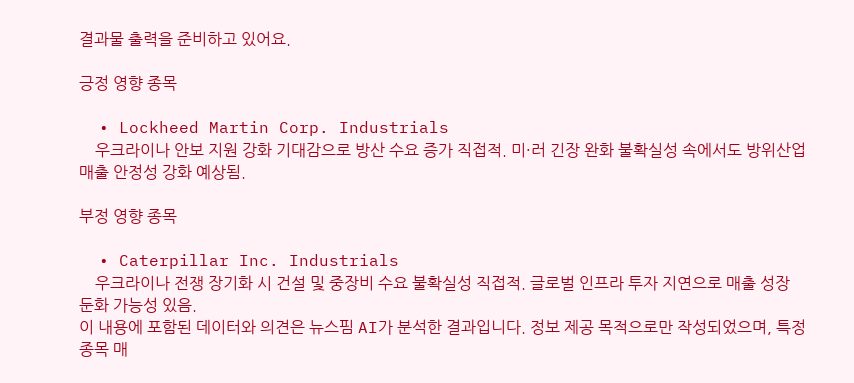결과물 출력을 준비하고 있어요.

긍정 영향 종목

  • Lockheed Martin Corp. Industrials
    우크라이나 안보 지원 강화 기대감으로 방산 수요 증가 직접적. 미·러 긴장 완화 불확실성 속에서도 방위산업 매출 안정성 강화 예상됨.

부정 영향 종목

  • Caterpillar Inc. Industrials
    우크라이나 전쟁 장기화 시 건설 및 중장비 수요 불확실성 직접적. 글로벌 인프라 투자 지연으로 매출 성장 둔화 가능성 있음.
이 내용에 포함된 데이터와 의견은 뉴스핌 AI가 분석한 결과입니다. 정보 제공 목적으로만 작성되었으며, 특정 종목 매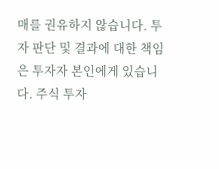매를 권유하지 않습니다. 투자 판단 및 결과에 대한 책임은 투자자 본인에게 있습니다. 주식 투자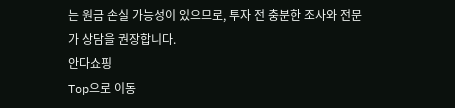는 원금 손실 가능성이 있으므로, 투자 전 충분한 조사와 전문가 상담을 권장합니다.
안다쇼핑
Top으로 이동